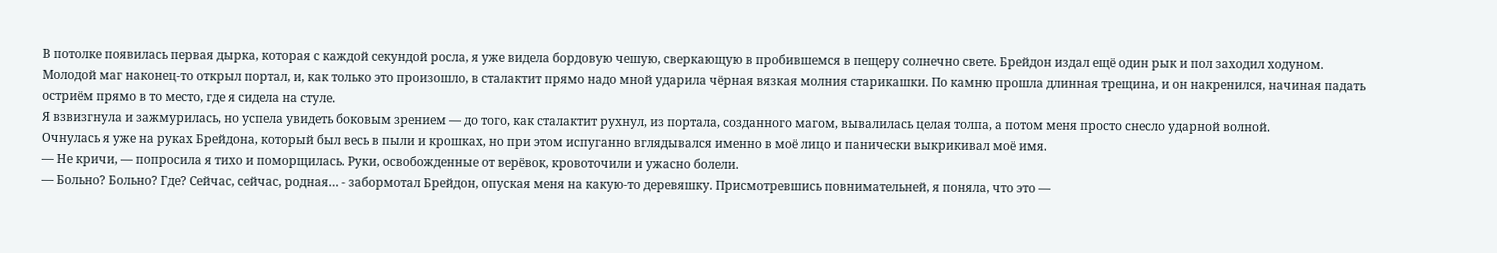В потолке появилась первая дырка, которая с каждой секундой росла, я уже видела бордовую чешую, сверкающую в пробившемся в пещеру солнечно свете. Брейдон издал ещё один рык и пол заходил ходуном.
Молодой маг наконец-то открыл портал, и, как только это произошло, в сталактит прямо надо мной ударила чёрная вязкая молния старикашки. По камню прошла длинная трещина, и он накренился, начиная падать остриём прямо в то место, где я сидела на стуле.
Я взвизгнула и зажмурилась, но успела увидеть боковым зрением — до того, как сталактит рухнул, из портала, созданного магом, вывалилась целая толпа, а потом меня просто снесло ударной волной.
Очнулась я уже на руках Брейдона, который был весь в пыли и крошках, но при этом испуганно вглядывался именно в моё лицо и панически выкрикивал моё имя.
— Не кричи, — попросила я тихо и поморщилась. Руки, освобожденные от верёвок, кровоточили и ужасно болели.
— Больно? Больно? Где? Сейчас, сейчас, родная… - забормотал Брейдон, опуская меня на какую-то деревяшку. Присмотревшись повнимательней, я поняла, что это —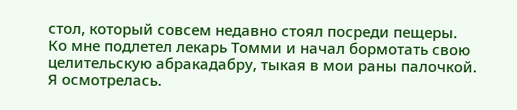стол, который совсем недавно стоял посреди пещеры.
Ко мне подлетел лекарь Томми и начал бормотать свою целительскую абракадабру, тыкая в мои раны палочкой.
Я осмотрелась.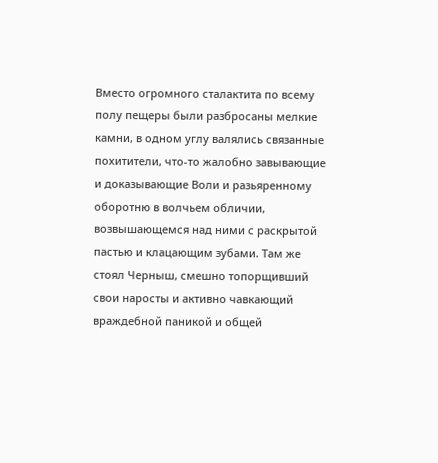Вместо огромного сталактита по всему полу пещеры были разбросаны мелкие камни, в одном углу валялись связанные похитители, что-то жалобно завывающие и доказывающие Воли и разьяренному оборотню в волчьем обличии, возвышающемся над ними с раскрытой пастью и клацающим зубами. Там же стоял Черныш, смешно топорщивший свои наросты и активно чавкающий враждебной паникой и общей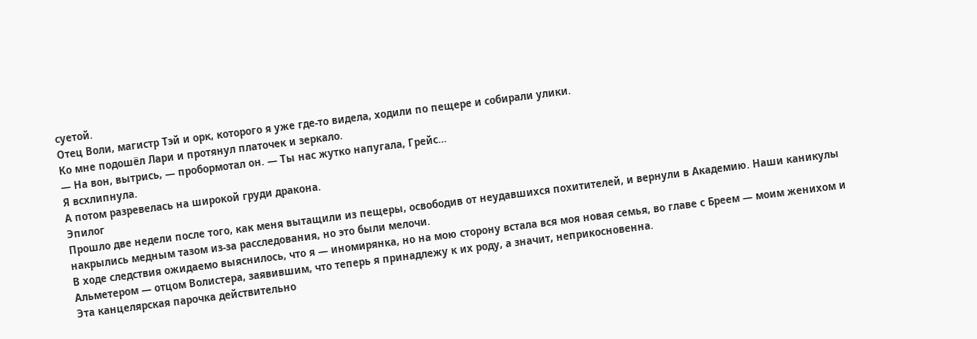суетой.
Отец Воли, магистр Тэй и орк, которого я уже где-то видела, ходили по пещере и собирали улики.
Ко мне подошёл Лари и протянул платочек и зеркало.
— На вон, вытрись, — пробормотал он. — Ты нас жутко напугала, Грейс…
Я всхлипнула.
А потом разревелась на широкой груди дракона.
Эпилог
Прошло две недели после того, как меня вытащили из пещеры, освободив от неудавшихся похитителей, и вернули в Академию. Наши каникулы накрылись медным тазом из-за расследования, но это были мелочи.
В ходе следствия ожидаемо выяснилось, что я — иномирянка, но на мою сторону встала вся моя новая семья, во главе с Бреем — моим женихом и Альметером — отцом Волистера, заявившим, что теперь я принадлежу к их роду, а значит, неприкосновенна.
Эта канцелярская парочка действительно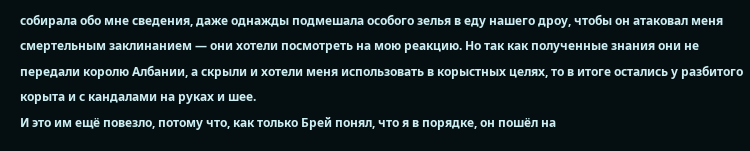собирала обо мне сведения, даже однажды подмешала особого зелья в еду нашего дроу, чтобы он атаковал меня смертельным заклинанием — они хотели посмотреть на мою реакцию. Но так как полученные знания они не передали королю Албании, а скрыли и хотели меня использовать в корыстных целях, то в итоге остались у разбитого корыта и с кандалами на руках и шее.
И это им ещё повезло, потому что, как только Брей понял, что я в порядке, он пошёл на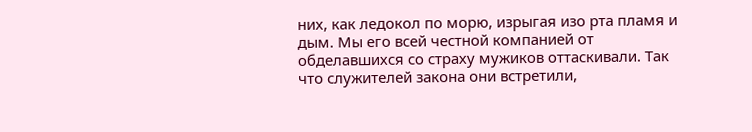них, как ледокол по морю, изрыгая изо рта пламя и дым. Мы его всей честной компанией от обделавшихся со страху мужиков оттаскивали. Так что служителей закона они встретили,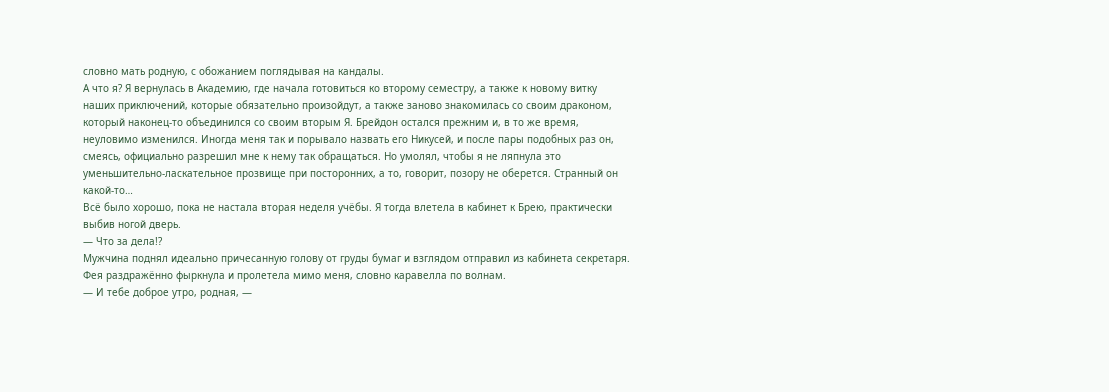словно мать родную, с обожанием поглядывая на кандалы.
А что я? Я вернулась в Академию, где начала готовиться ко второму семестру, а также к новому витку наших приключений, которые обязательно произойдут, а также заново знакомилась со своим драконом, который наконец-то объединился со своим вторым Я. Брейдон остался прежним и, в то же время, неуловимо изменился. Иногда меня так и порывало назвать его Никусей, и после пары подобных раз он, смеясь, официально разрешил мне к нему так обращаться. Но умолял, чтобы я не ляпнула это уменьшительно-ласкательное прозвище при посторонних, а то, говорит, позору не оберется. Странный он какой-то…
Всё было хорошо, пока не настала вторая неделя учёбы. Я тогда влетела в кабинет к Брею, практически выбив ногой дверь.
— Что за дела!?
Мужчина поднял идеально причесанную голову от груды бумаг и взглядом отправил из кабинета секретаря. Фея раздражённо фыркнула и пролетела мимо меня, словно каравелла по волнам.
— И тебе доброе утро, родная, —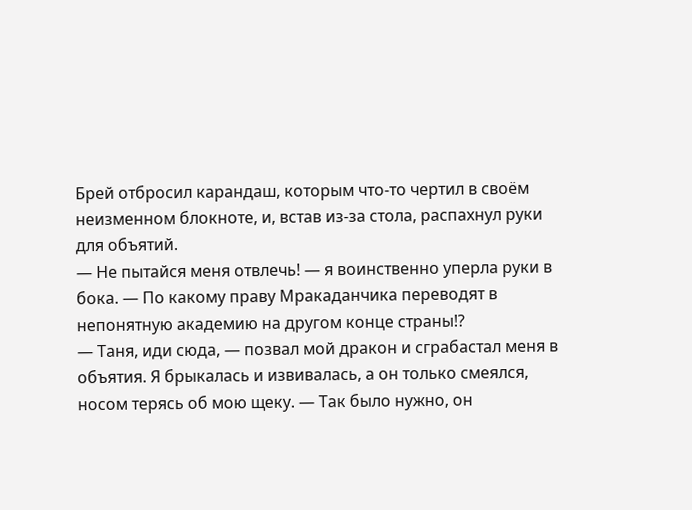Брей отбросил карандаш, которым что-то чертил в своём неизменном блокноте, и, встав из-за стола, распахнул руки для объятий.
— Не пытайся меня отвлечь! — я воинственно уперла руки в бока. — По какому праву Мракаданчика переводят в непонятную академию на другом конце страны!?
— Таня, иди сюда, — позвал мой дракон и сграбастал меня в объятия. Я брыкалась и извивалась, а он только смеялся, носом терясь об мою щеку. — Так было нужно, он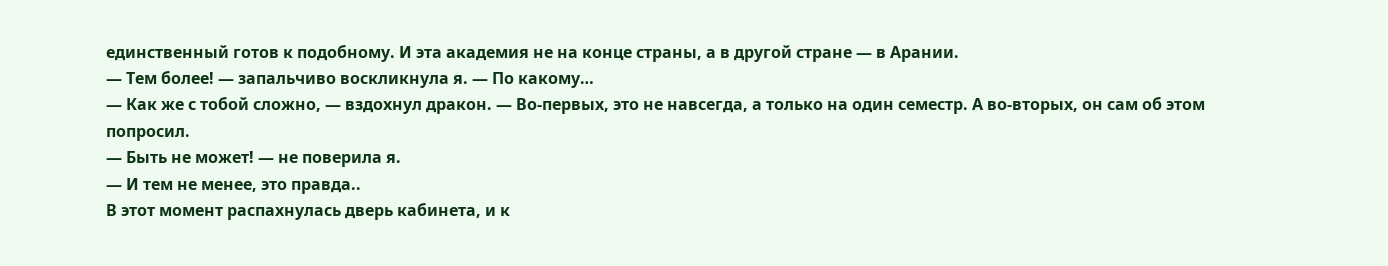единственный готов к подобному. И эта академия не на конце страны, а в другой стране — в Арании.
— Тем более! — запальчиво воскликнула я. — По какому…
— Как же с тобой сложно, — вздохнул дракон. — Во-первых, это не навсегда, а только на один семестр. А во-вторых, он сам об этом попросил.
— Быть не может! — не поверила я.
— И тем не менее, это правда..
В этот момент распахнулась дверь кабинета, и к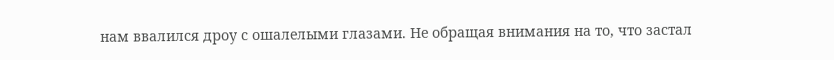нам ввалился дроу с ошалелыми глазами. Не обращая внимания на то, что застал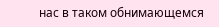нас в таком обнимающемся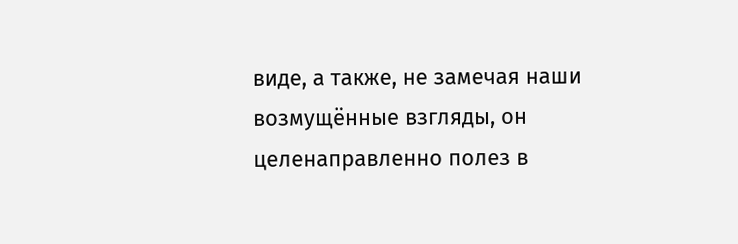виде, а также, не замечая наши возмущённые взгляды, он целенаправленно полез в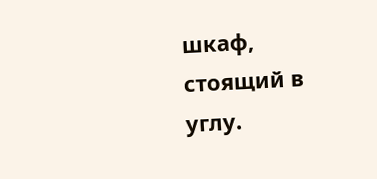шкаф, стоящий в углу.